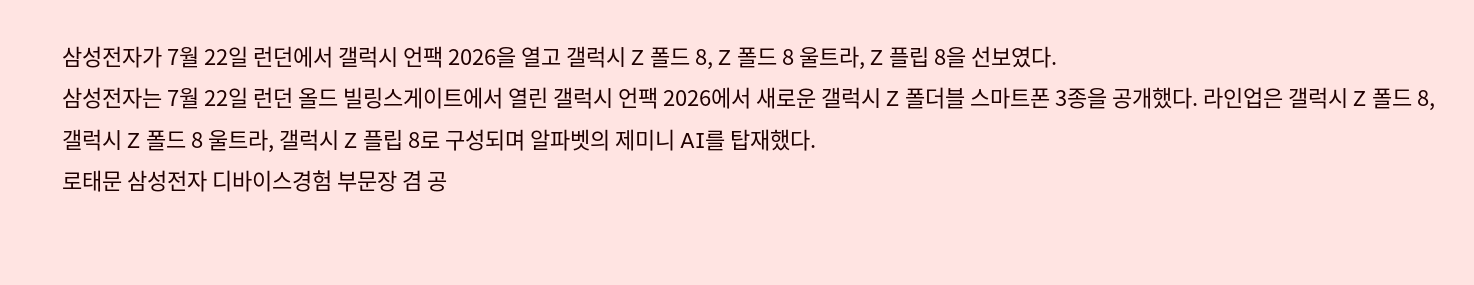삼성전자가 7월 22일 런던에서 갤럭시 언팩 2026을 열고 갤럭시 Z 폴드 8, Z 폴드 8 울트라, Z 플립 8을 선보였다.
삼성전자는 7월 22일 런던 올드 빌링스게이트에서 열린 갤럭시 언팩 2026에서 새로운 갤럭시 Z 폴더블 스마트폰 3종을 공개했다. 라인업은 갤럭시 Z 폴드 8, 갤럭시 Z 폴드 8 울트라, 갤럭시 Z 플립 8로 구성되며 알파벳의 제미니 AI를 탑재했다.
로태문 삼성전자 디바이스경험 부문장 겸 공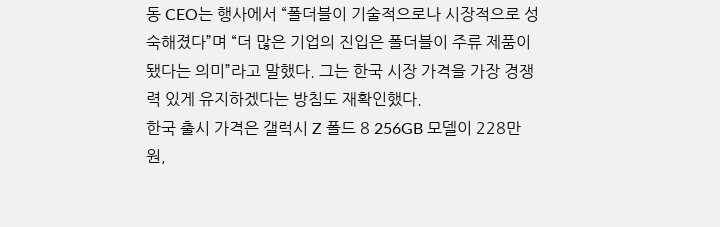동 CEO는 행사에서 “폴더블이 기술적으로나 시장적으로 성숙해졌다”며 “더 많은 기업의 진입은 폴더블이 주류 제품이 됐다는 의미”라고 말했다. 그는 한국 시장 가격을 가장 경쟁력 있게 유지하겠다는 방침도 재확인했다.
한국 출시 가격은 갤럭시 Z 폴드 8 256GB 모델이 228만 원,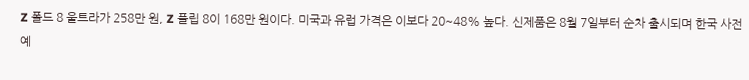Z 폴드 8 울트라가 258만 원, Z 플립 8이 168만 원이다. 미국과 유럽 가격은 이보다 20~48% 높다. 신제품은 8월 7일부터 순차 출시되며 한국 사전예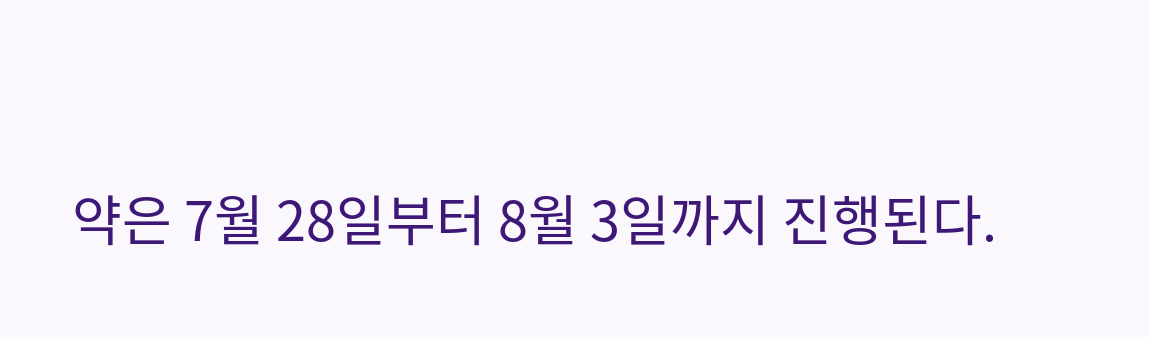약은 7월 28일부터 8월 3일까지 진행된다.